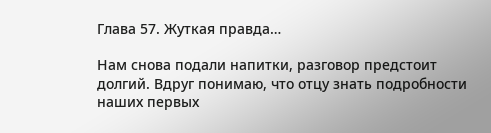Глава 57. Жуткая правда…

Нам снова подали напитки, разговор предстоит долгий. Вдруг понимаю, что отцу знать подробности наших первых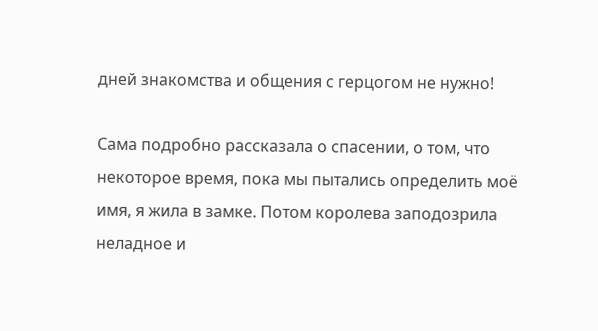дней знакомства и общения с герцогом не нужно!

Сама подробно рассказала о спасении, о том, что некоторое время, пока мы пытались определить моё имя, я жила в замке. Потом королева заподозрила неладное и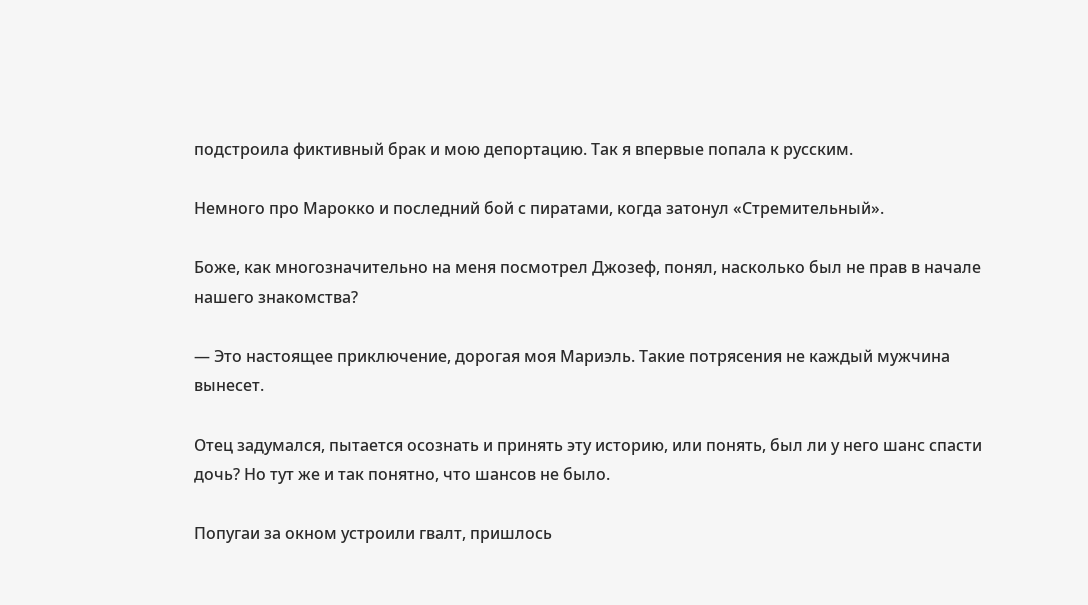подстроила фиктивный брак и мою депортацию. Так я впервые попала к русским.

Немного про Марокко и последний бой с пиратами, когда затонул «Стремительный».

Боже, как многозначительно на меня посмотрел Джозеф, понял, насколько был не прав в начале нашего знакомства?

— Это настоящее приключение, дорогая моя Мариэль. Такие потрясения не каждый мужчина вынесет.

Отец задумался, пытается осознать и принять эту историю, или понять, был ли у него шанс спасти дочь? Но тут же и так понятно, что шансов не было.

Попугаи за окном устроили гвалт, пришлось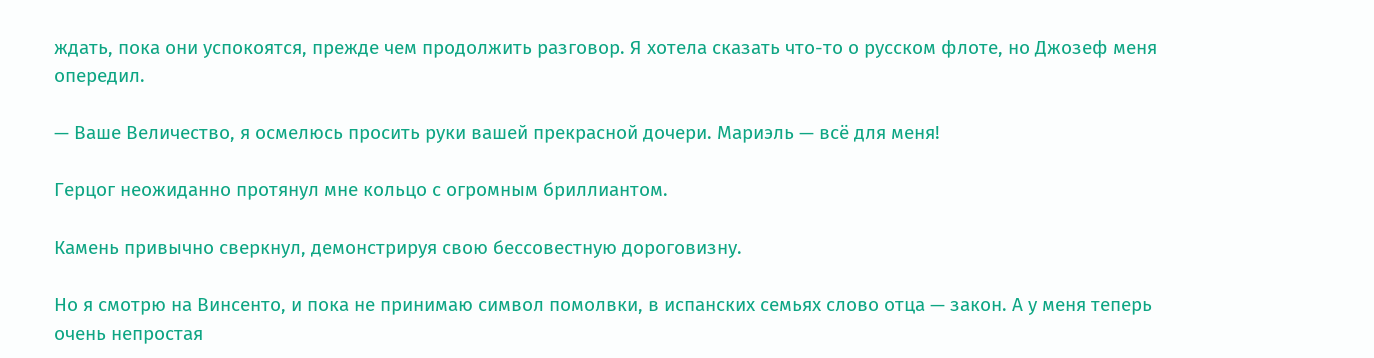ждать, пока они успокоятся, прежде чем продолжить разговор. Я хотела сказать что-то о русском флоте, но Джозеф меня опередил.

— Ваше Величество, я осмелюсь просить руки вашей прекрасной дочери. Мариэль — всё для меня!

Герцог неожиданно протянул мне кольцо с огромным бриллиантом.

Камень привычно сверкнул, демонстрируя свою бессовестную дороговизну.

Но я смотрю на Винсенто, и пока не принимаю символ помолвки, в испанских семьях слово отца — закон. А у меня теперь очень непростая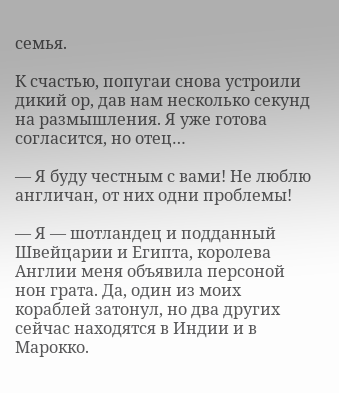семья.

К счастью, попугаи снова устроили дикий ор, дав нам несколько секунд на размышления. Я уже готова согласится, но отец…

— Я буду честным с вами! Не люблю англичан, от них одни проблемы!

— Я — шотландец и подданный Швейцарии и Египта, королева Англии меня объявила персоной нон грата. Да, один из моих кораблей затонул, но два других сейчас находятся в Индии и в Марокко.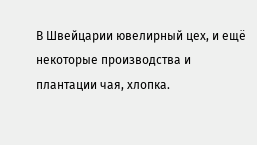В Швейцарии ювелирный цех, и ещё некоторые производства и плантации чая, хлопка.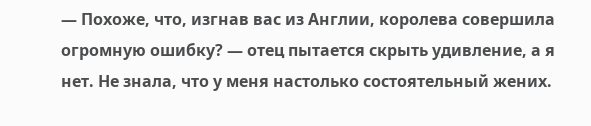— Похоже, что, изгнав вас из Англии, королева совершила огромную ошибку? — отец пытается скрыть удивление, а я нет. Не знала, что у меня настолько состоятельный жених.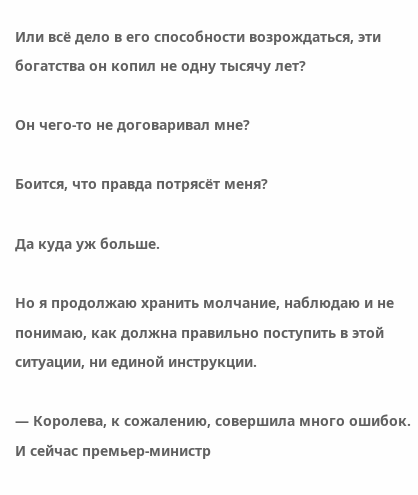Или всё дело в его способности возрождаться, эти богатства он копил не одну тысячу лет?

Он чего-то не договаривал мне?

Боится, что правда потрясёт меня?

Да куда уж больше.

Но я продолжаю хранить молчание, наблюдаю и не понимаю, как должна правильно поступить в этой ситуации, ни единой инструкции.

— Королева, к сожалению, совершила много ошибок. И сейчас премьер-министр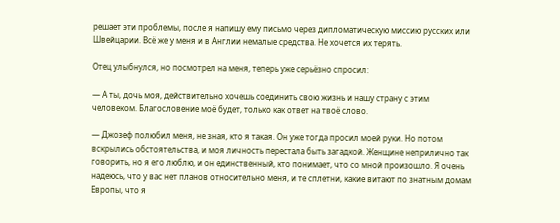решает эти проблемы, после я напишу ему письмо через дипломатическую миссию русских или Швейцарии. Всё же у меня и в Англии немалые средства. Не хочется их терять.

Отец улыбнулся, но посмотрел на меня, теперь уже серьёзно спросил:

— А ты, дочь моя, действительно хочешь соединить свою жизнь и нашу страну с этим человеком. Благословение моё будет, только как ответ на твоё слово.

— Джозеф полюбил меня, не зная, кто я такая. Он уже тогда просил моей руки. Но потом вскрылись обстоятельства, и моя личность перестала быть загадкой. Женщине неприлично так говорить, но я его люблю, и он единственный, кто понимает, что со мной произошло. Я очень надеюсь, что у вас нет планов относительно меня, и те сплетни, какие витают по знатным домам Европы, что я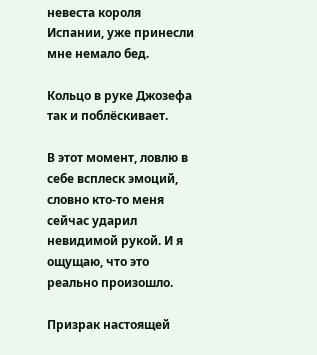невеста короля Испании, уже принесли мне немало бед.

Кольцо в руке Джозефа так и поблёскивает.

В этот момент, ловлю в себе всплеск эмоций, словно кто-то меня сейчас ударил невидимой рукой. И я ощущаю, что это реально произошло.

Призрак настоящей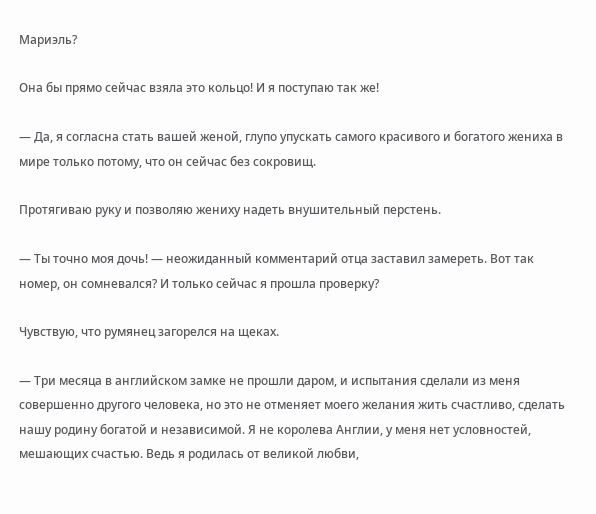Мариэль?

Она бы прямо сейчас взяла это кольцо! И я поступаю так же!

— Да, я согласна стать вашей женой, глупо упускать самого красивого и богатого жениха в мире только потому, что он сейчас без сокровищ.

Протягиваю руку и позволяю жениху надеть внушительный перстень.

— Ты точно моя дочь! — неожиданный комментарий отца заставил замереть. Вот так номер, он сомневался? И только сейчас я прошла проверку?

Чувствую, что румянец загорелся на щеках.

— Три месяца в английском замке не прошли даром, и испытания сделали из меня совершенно другого человека, но это не отменяет моего желания жить счастливо, сделать нашу родину богатой и независимой. Я не королева Англии, у меня нет условностей, мешающих счастью. Ведь я родилась от великой любви,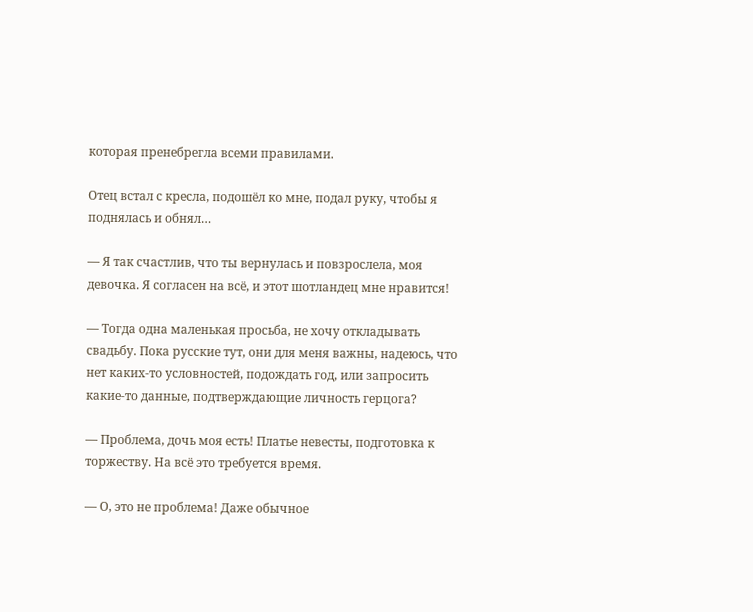которая пренебрегла всеми правилами.

Отец встал с кресла, подошёл ко мне, подал руку, чтобы я поднялась и обнял…

— Я так счастлив, что ты вернулась и повзрослела, моя девочка. Я согласен на всё, и этот шотландец мне нравится!

— Тогда одна маленькая просьба, не хочу откладывать свадьбу. Пока русские тут, они для меня важны, надеюсь, что нет каких-то условностей, подождать год, или запросить какие-то данные, подтверждающие личность герцога?

— Проблема, дочь моя есть! Платье невесты, подготовка к торжеству. На всё это требуется время.

— О, это не проблема! Даже обычное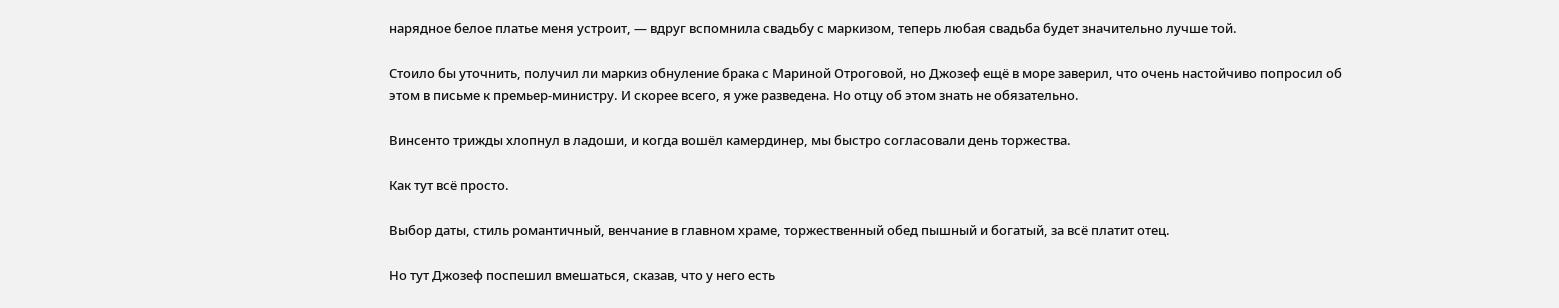нарядное белое платье меня устроит, — вдруг вспомнила свадьбу с маркизом, теперь любая свадьба будет значительно лучше той.

Стоило бы уточнить, получил ли маркиз обнуление брака с Мариной Отроговой, но Джозеф ещё в море заверил, что очень настойчиво попросил об этом в письме к премьер-министру. И скорее всего, я уже разведена. Но отцу об этом знать не обязательно.

Винсенто трижды хлопнул в ладоши, и когда вошёл камердинер, мы быстро согласовали день торжества.

Как тут всё просто.

Выбор даты, стиль романтичный, венчание в главном храме, торжественный обед пышный и богатый, за всё платит отец.

Но тут Джозеф поспешил вмешаться, сказав, что у него есть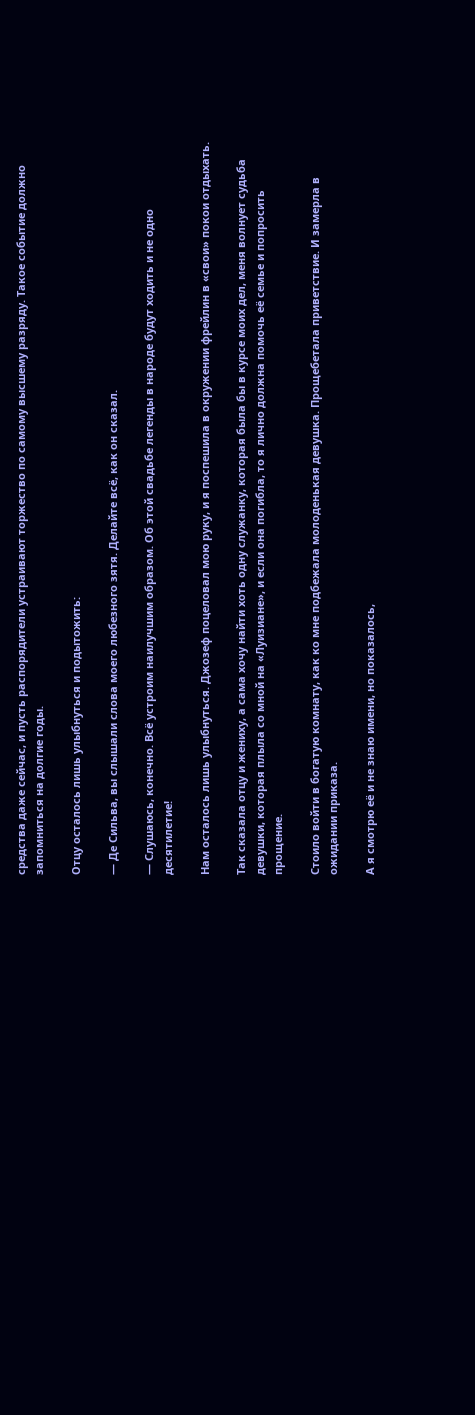средства даже сейчас, и пусть распорядители устраивают торжество по самому высшему разряду. Такое событие должно запомниться на долгие годы.

Отцу осталось лишь улыбнуться и подытожить:

— Де Сильва, вы слышали слова моего любезного зятя. Делайте всё, как он сказал.

— Слушаюсь, конечно. Всё устроим наилучшим образом. Об этой свадьбе легенды в народе будут ходить и не одно десятилетие!

Нам осталось лишь улыбнуться. Джозеф поцеловал мою руку, и я поспешила в окружении фрейлин в «свои» покои отдыхать.

Так сказала отцу и жениху, а сама хочу найти хоть одну служанку, которая была бы в курсе моих дел, меня волнует судьба девушки, которая плыла со мной на «Луизиане», и если она погибла, то я лично должна помочь её семье и попросить прощение.

Стоило войти в богатую комнату, как ко мне подбежала молоденькая девушка. Прощебетала приветствие. И замерла в ожидании приказа.

А я смотрю её и не знаю имени, но показалось,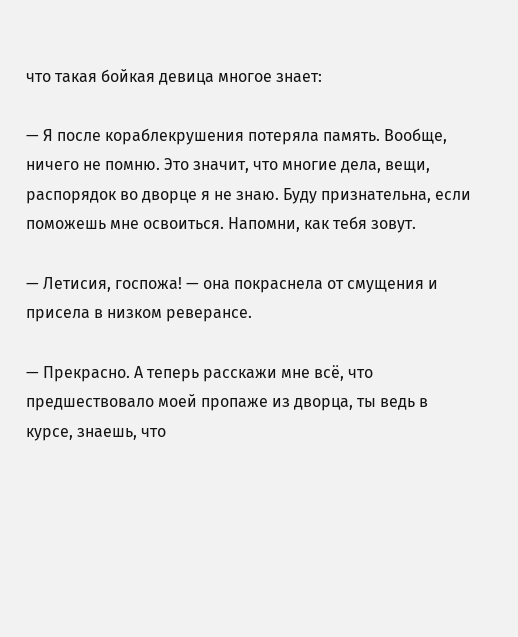что такая бойкая девица многое знает:

— Я после кораблекрушения потеряла память. Вообще, ничего не помню. Это значит, что многие дела, вещи, распорядок во дворце я не знаю. Буду признательна, если поможешь мне освоиться. Напомни, как тебя зовут.

— Летисия, госпожа! — она покраснела от смущения и присела в низком реверансе.

— Прекрасно. А теперь расскажи мне всё, что предшествовало моей пропаже из дворца, ты ведь в курсе, знаешь, что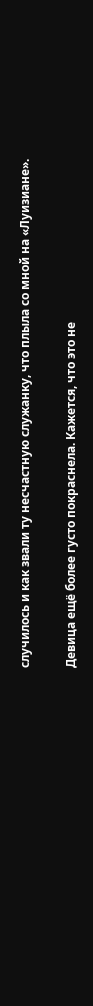случилось и как звали ту несчастную служанку, что плыла со мной на «Луизиане».

Девица ещё более густо покраснела. Кажется, что это не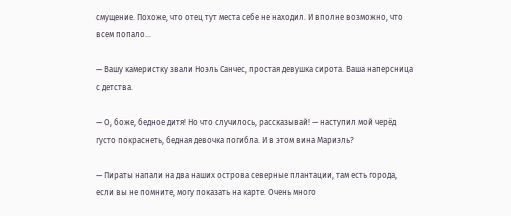смущение. Похоже, что отец тут места себе не находил. И вполне возможно, что всем попало…

— Вашу камеристку звали Ноэль Санчес, простая девушка сирота. Ваша наперсница с детства.

— О, боже, бедное дитя! Но что случилось, рассказывай! — наступил мой черёд густо покраснеть, бедная девочка погибла. И в этом вина Мариэль?

— Пираты напали на два наших острова северные плантации, там есть города, если вы не помните, могу показать на карте. Очень много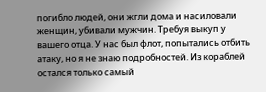погибло людей, они жгли дома и насиловали женщин, убивали мужчин. Требуя выкуп у вашего отца. У нас был флот, попытались отбить атаку, но я не знаю подробностей. Из кораблей остался только самый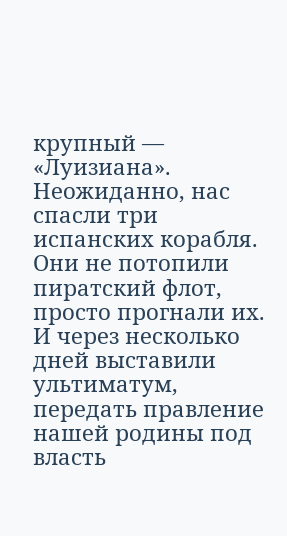крупный — «Луизиана». Неожиданно, нас спасли три испанских корабля. Они не потопили пиратский флот, просто прогнали их. И через несколько дней выставили ультиматум, передать правление нашей родины под власть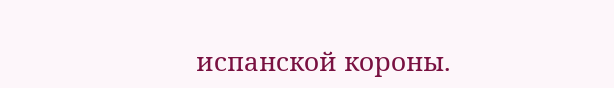испанской короны.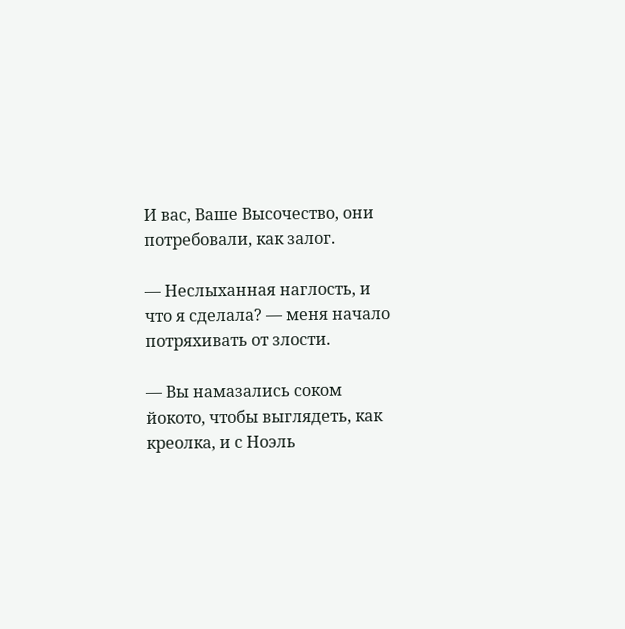И вас, Ваше Высочество, они потребовали, как залог.

— Неслыханная наглость, и что я сделала? — меня начало потряхивать от злости.

— Вы намазались соком йокото, чтобы выглядеть, как креолка, и с Ноэль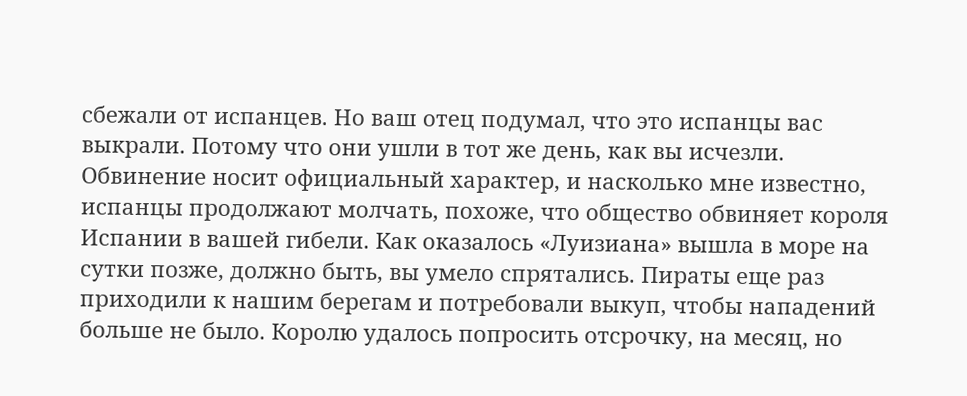сбежали от испанцев. Но ваш отец подумал, что это испанцы вас выкрали. Потому что они ушли в тот же день, как вы исчезли. Обвинение носит официальный характер, и насколько мне известно, испанцы продолжают молчать, похоже, что общество обвиняет короля Испании в вашей гибели. Как оказалось «Луизиана» вышла в море на сутки позже, должно быть, вы умело спрятались. Пираты еще раз приходили к нашим берегам и потребовали выкуп, чтобы нападений больше не было. Королю удалось попросить отсрочку, на месяц, но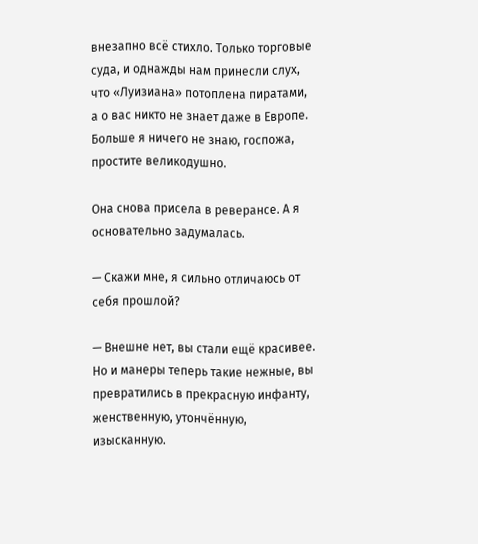внезапно всё стихло. Только торговые суда, и однажды нам принесли слух, что «Луизиана» потоплена пиратами, а о вас никто не знает даже в Европе. Больше я ничего не знаю, госпожа, простите великодушно.

Она снова присела в реверансе. А я основательно задумалась.

— Скажи мне, я сильно отличаюсь от себя прошлой?

— Внешне нет, вы стали ещё красивее. Но и манеры теперь такие нежные, вы превратились в прекрасную инфанту, женственную, утончённую, изысканную.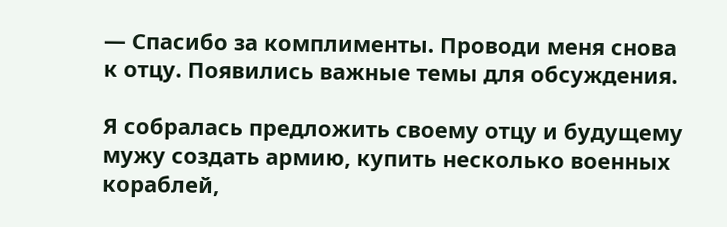— Спасибо за комплименты. Проводи меня снова к отцу. Появились важные темы для обсуждения.

Я собралась предложить своему отцу и будущему мужу создать армию, купить несколько военных кораблей,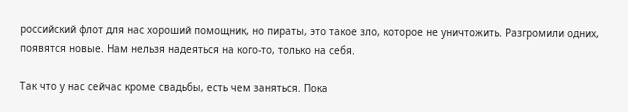российский флот для нас хороший помощник, но пираты, это такое зло, которое не уничтожить. Разгромили одних, появятся новые. Нам нельзя надеяться на кого-то, только на себя.

Так что у нас сейчас кроме свадьбы, есть чем заняться. Пока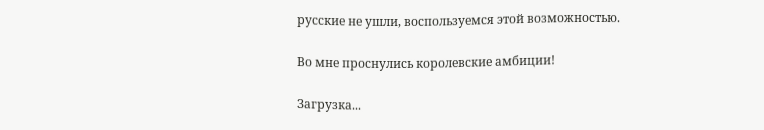русские не ушли, воспользуемся этой возможностью.

Во мне проснулись королевские амбиции!

Загрузка...